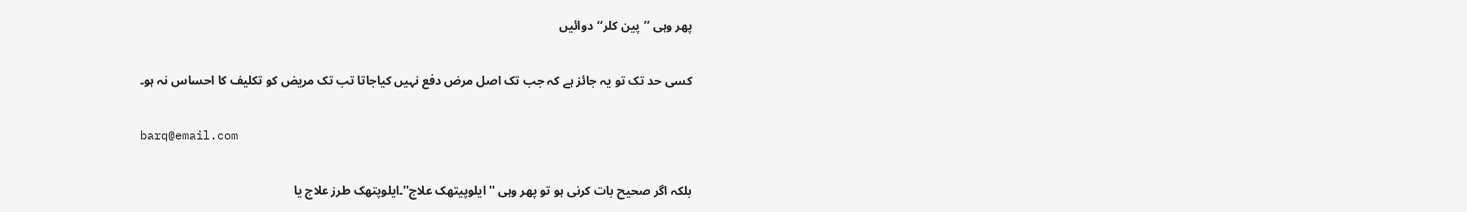پھر وہی ’’پین کلر‘‘دوائیں

کسی حد تک تو یہ جائز ہے کہ جب تک اصل مرض دفع نہیں کیاجاتا تب تک مریض کو تکلیف کا احساس نہ ہو۔

barq@email.com

بلکہ اگر صحیح بات کرنی ہو تو پھر وہی ''ایلوپیتھک علاج''۔ایلوپتھک طرز علاج یا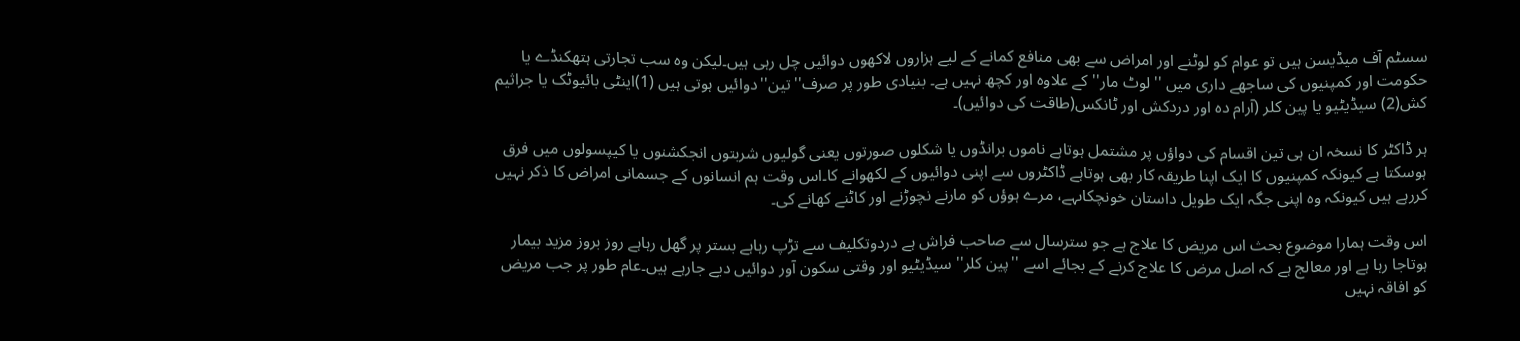سسٹم آف میڈیسن ہیں تو عوام کو لوٹنے اور امراض سے بھی منافع کمانے کے لیے ہزاروں لاکھوں دوائیں چل رہی ہیں۔لیکن وہ سب تجارتی ہتھکنڈے یا حکومت اور کمپنیوں کی ساجھے داری میں ''لوٹ مار'' کے علاوہ اور کچھ نہیں ہے۔ بنیادی طور پر صرف''تین''دوائیں ہوتی ہیں (1)اینٹی بائیوٹک یا جراثیم کش(2) سیڈیٹیو یا پین کلر (آرام دہ اور دردکش اور ٹانکس(طاقت کی دوائیں)۔

ہر ڈاکٹر کا نسخہ ان ہی تین اقسام کی دواؤں پر مشتمل ہوتاہے ناموں برانڈوں یا شکلوں صورتوں یعنی گولیوں شربتوں انجکشنوں یا کیپسولوں میں فرق ہوسکتا ہے کیونکہ کمپنیوں کا ایک اپنا طریقہ کار بھی ہوتاہے ڈاکٹروں سے اپنی دوائیوں کے لکھوانے کا۔اس وقت ہم انسانوں کے جسمانی امراض کا ذکر نہیں کررہے ہیں کیونکہ وہ اپنی جگہ ایک طویل داستان خونچکاںہے، مرے ہوؤں کو مارنے نچوڑنے اور کاٹنے کھانے کی۔

اس وقت ہمارا موضوع بحث اس مریض کا علاج ہے جو سترسال سے صاحب فراش ہے دردوتکلیف سے تڑپ رہاہے بستر پر گھل رہاہے روز بروز مزید بیمار ہوتاجا رہا ہے اور معالج ہے کہ اصل مرض کا علاج کرنے کے بجائے اسے ''پین کلر'' سیڈیٹیو اور وقتی سکون آور دوائیں دیے جارہے ہیں۔عام طور پر جب مریض کو افاقہ نہیں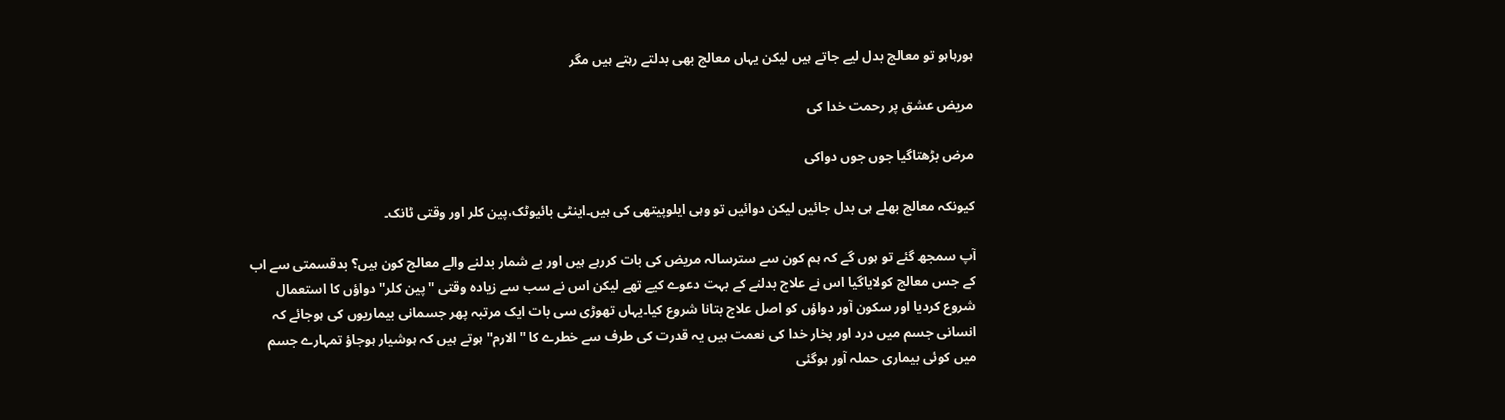ہورہاہو تو معالج بدل لیے جاتے ہیں لیکن یہاں معالج بھی بدلتے رہتے ہیں مگر

مریض عشق پر رحمت خدا کی

مرض بڑھتاگیا جوں جوں دواکی

کیونکہ معالج بھلے ہی بدل جائیں لیکن دوائیں تو وہی ایلوپیتھی کی ہیں۔اینٹی بائیوٹک،پین کلر اور وقتی ٹانک۔

آپ سمجھ گئے تو ہوں گے کہ ہم کون سے سترسالہ مریض کی بات کررہے ہیں اور بے شمار بدلنے والے معالج کون ہیں؟ بدقسمتی سے اب کے جس معالج کولایاگیا اس نے علاج بدلنے کے بہت دعوے کیے تھے لیکن اس نے سب سے زیادہ وقتی ''پین کلر'' دواؤں کا استعمال شروع کردیا اور سکون آور دواؤں کو اصل علاج بتانا شروع کیا۔یہاں تھوڑی سی بات ایک مرتبہ پھر جسمانی بیماریوں کی ہوجائے کہ انسانی جسم میں درد اور بخار خدا کی نعمت ہیں یہ قدرت کی طرف سے خطرے کا ''الارم'' ہوتے ہیں کہ ہوشیار ہوجاؤ تمہارے جسم میں کوئی بیماری حملہ آور ہوگئی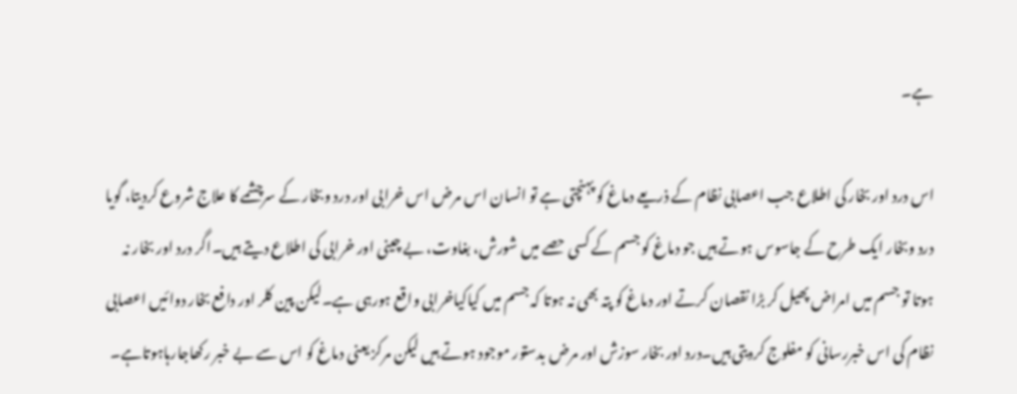ہے۔

اس درد اور بخار کی اطلاع جب اعصابی نظام کے ذریعے دماغ کو پہنچتی ہے تو انسان اس مرض اس خرابی اور درد وبخار کے سرچشمے کا علاج شروع کردیتا، گویا درد وبخار ایک طرح کے جاسوس ہوتے ہیں جو دماغ کو جسم کے کسی حصے میں شورش، بغاوت، بے چینی اور خرابی کی اطلاع دیتے ہیں۔اگر درد اور بخار نہ ہوتا تو جسم میں امراض پھیل کر بڑا نقصان کرتے اور دماغ کو پتہ بھی نہ ہوتا کہ جسم میں کیاکیاخرابی واقع ہورہی ہے۔لیکن پین کلر اور دافع بخار دوائیں اعصابی نظام کی اس خبررسانی کو مفلوج کردیتی ہیں۔درد اور بخار سوزش اور مرض بدستور موجود ہوتے ہیں لیکن مرکز یعنی دماغ کو اس سے بے خبر رکھاجارہاہوتاہے۔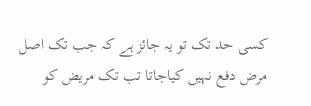کسی حد تک تو یہ جائز ہے کہ جب تک اصل مرض دفع نہیں کیاجاتا تب تک مریض کو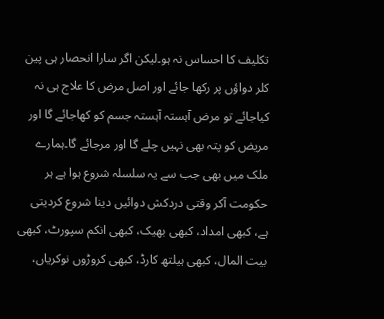تکلیف کا احساس نہ ہو۔لیکن اگر سارا انحصار ہی پین کلر دواؤں پر رکھا جائے اور اصل مرض کا علاج ہی نہ کیاجائے تو مرض آہستہ آہستہ جسم کو کھاجائے گا اور مریض کو پتہ بھی نہیں چلے گا اور مرجائے گا۔ہمارے ملک میں بھی جب سے یہ سلسلہ شروع ہوا ہے ہر حکومت آکر وقتی دردکش دوائیں دینا شروع کردیتی ہے، کبھی امداد، کبھی بھیک، کبھی انکم سپورٹ، کبھی بیت المال، کبھی ہیلتھ کارڈ، کبھی کروڑوں نوکریاں،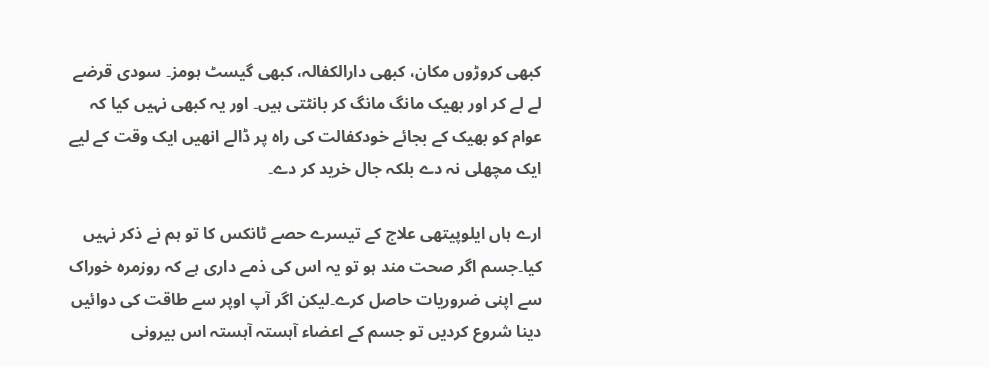کبھی کروڑوں مکان، کبھی دارالکفالہ، کبھی گیسٹ ہومز۔ سودی قرضے لے لے کر اور بھیک مانگ مانگ کر بانٹتی ہیں۔ اور یہ کبھی نہیں کیا کہ عوام کو بھیک کے بجائے خودکفالت کی راہ پر ڈالے انھیں ایک وقت کے لیے ایک مچھلی نہ دے بلکہ جال خرید کر دے۔

ارے ہاں ایلوپیتھی علاج کے تیسرے حصے ٹانکس کا تو ہم نے ذکر نہیں کیا۔جسم اگر صحت مند ہو تو یہ اس کی ذمے داری ہے کہ روزمرہ خوراک سے اپنی ضروریات حاصل کرے۔لیکن اگر آپ اوپر سے طاقت کی دوائیں دینا شروع کردیں تو جسم کے اعضاء آہستہ آہستہ اس بیرونی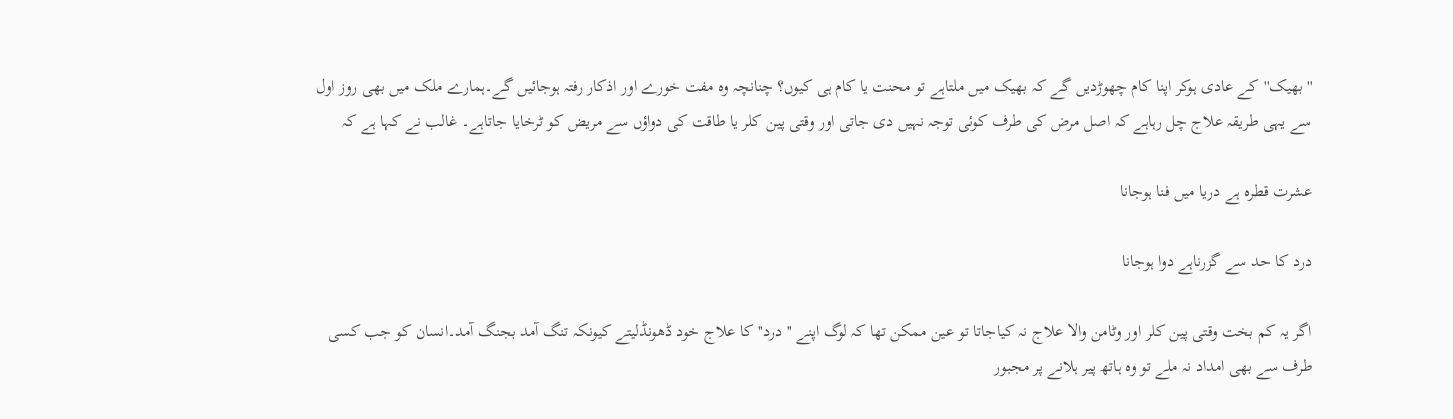''بھیک''کے عادی ہوکر اپنا کام چھوڑدیں گے کہ بھیک میں ملتاہے تو محنت یا کام ہی کیوں؟ چنانچہ وہ مفت خورے اور اذکار رفتہ ہوجائیں گے۔ہمارے ملک میں بھی روز اول سے یہی طریقہ علاج چل رہاہے کہ اصل مرض کی طرف کوئی توجہ نہیں دی جاتی اور وقتی پین کلر یا طاقت کی دواؤں سے مریض کو ٹرخایا جاتاہے۔ غالب نے کہا ہے کہ

عشرت قطرہ ہے دریا میں فنا ہوجانا

درد کا حد سے گزرناہے دوا ہوجانا

اگر یہ کم بخت وقتی پین کلر اور وٹامن والا علاج نہ کیاجاتا تو عین ممکن تھا کہ لوگ اپنے ''درد'' کا علاج خود ڈھونڈلیتے کیونکہ تنگ آمد بجنگ آمد۔انسان کو جب کسی طرف سے بھی امداد نہ ملے تو وہ ہاتھ پیر ہلانے پر مجبور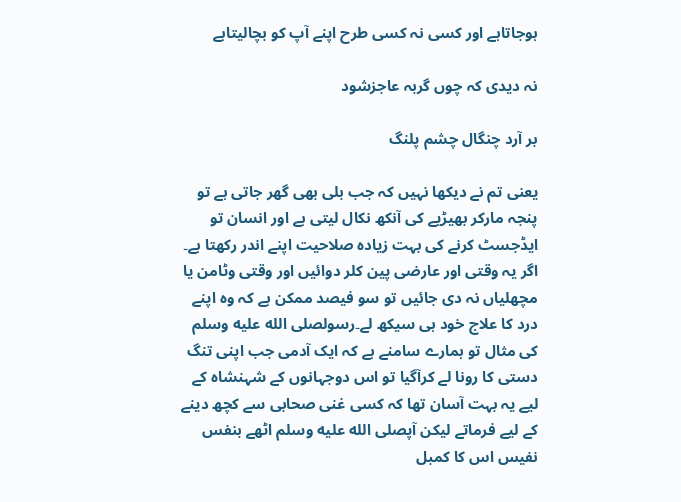ہوجاتاہے اور کسی نہ کسی طرح اپنے آپ کو بچالیتاہے

نہ دیدی کہ چوں گربہ عاجزشود

بر آرد چنگال چشم پلنگ

یعنی تم نے دیکھا نہیں کہ جب بلی بھی گھر جاتی ہے تو پنجہ مارکر بھیڑیے کی آنکھ نکال لیتی ہے اور انسان تو ایڈجسٹ کرنے کی بہت زیادہ صلاحیت اپنے اندر رکھتا ہے۔ اگر یہ وقتی اور عارضی پین کلر دوائیں اور وقتی وٹامن یا مچھلیاں نہ دی جائیں تو سو فیصد ممکن ہے کہ وہ اپنے درد کا علاج خود ہی سیکھ لے۔رسولصلى الله عليه وسلم کی مثال تو ہمارے سامنے ہے کہ ایک آدمی جب اپنی تنگ دستی کا رونا لے کرآگیا تو اس دوجہانوں کے شہنشاہ کے لیے یہ بہت آسان تھا کہ کسی غنی صحابی سے کچھ دینے کے لیے فرماتے لیکن آپصلى الله عليه وسلم اٹھے بنفس نفیس اس کا کمبل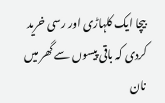بیچا ایک کلہاڑی اور رسی خرید کردی کہ باقی پیسوں سے گھر میں نان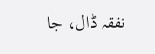نفقہ ڈال، جا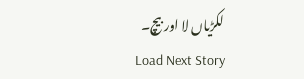لکڑیاں لا اور بیچ۔
Load Next Story